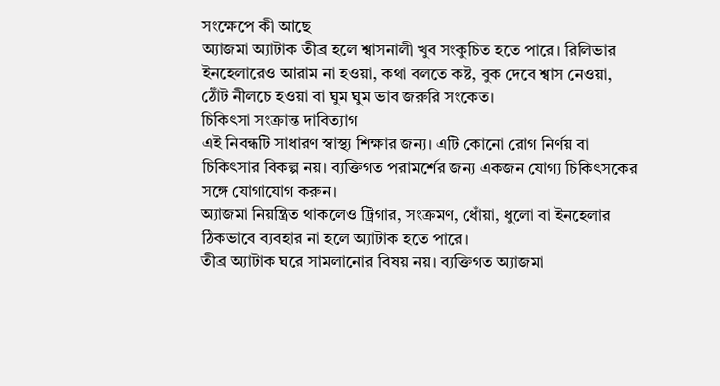সংক্ষেপে কী আছে
অ্যাজমা অ্যাটাক তীব্র হলে শ্বাসনালী খুব সংকুচিত হতে পারে। রিলিভার ইনহেলারেও আরাম না হওয়া, কথা বলতে কষ্ট, বুক দেবে শ্বাস নেওয়া, ঠোঁট নীলচে হওয়া বা ঘুম ঘুম ভাব জরুরি সংকেত।
চিকিৎসা সংক্রান্ত দাবিত্যাগ
এই নিবন্ধটি সাধারণ স্বাস্থ্য শিক্ষার জন্য। এটি কোনো রোগ নির্ণয় বা চিকিৎসার বিকল্প নয়। ব্যক্তিগত পরামর্শের জন্য একজন যোগ্য চিকিৎসকের সঙ্গে যোগাযোগ করুন।
অ্যাজমা নিয়ন্ত্রিত থাকলেও ট্রিগার, সংক্রমণ, ধোঁয়া, ধুলো বা ইনহেলার ঠিকভাবে ব্যবহার না হলে অ্যাটাক হতে পারে।
তীব্র অ্যাটাক ঘরে সামলানোর বিষয় নয়। ব্যক্তিগত অ্যাজমা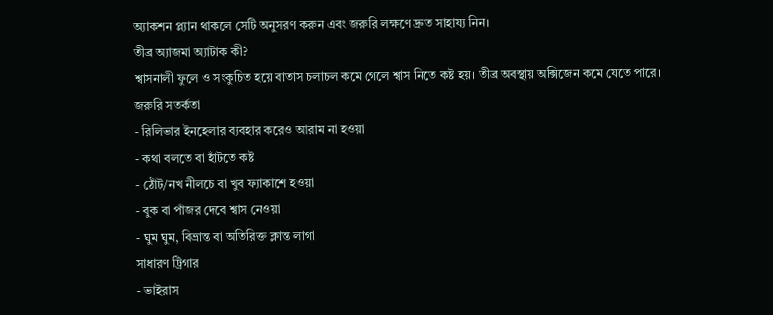অ্যাকশন প্ল্যান থাকলে সেটি অনুসরণ করুন এবং জরুরি লক্ষণে দ্রুত সাহায্য নিন।
তীব্র অ্যাজমা অ্যাটাক কী?
শ্বাসনালী ফুলে ও সংকুচিত হয়ে বাতাস চলাচল কমে গেলে শ্বাস নিতে কষ্ট হয়। তীব্র অবস্থায় অক্সিজেন কমে যেতে পারে।
জরুরি সতর্কতা
- রিলিভার ইনহেলার ব্যবহার করেও আরাম না হওয়া
- কথা বলতে বা হাঁটতে কষ্ট
- ঠোঁট/নখ নীলচে বা খুব ফ্যাকাশে হওয়া
- বুক বা পাঁজর দেবে শ্বাস নেওয়া
- ঘুম ঘুম, বিভ্রান্ত বা অতিরিক্ত ক্লান্ত লাগা
সাধারণ ট্রিগার
- ভাইরাস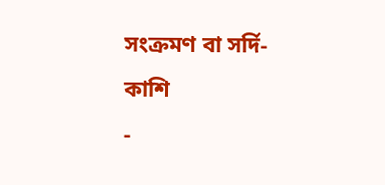সংক্রমণ বা সর্দি-কাশি
-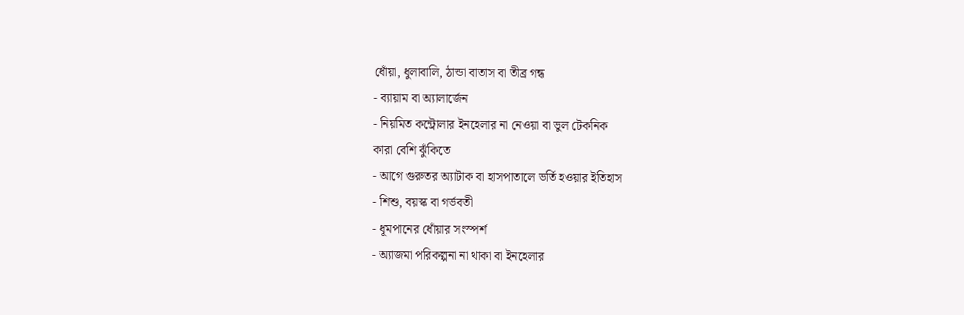ধোঁয়া, ধুলাবালি, ঠান্ডা বাতাস বা তীব্র গন্ধ
- ব্যায়াম বা অ্যালার্জেন
- নিয়মিত কন্ট্রোলার ইনহেলার না নেওয়া বা ভুল টেকনিক
কারা বেশি ঝুঁকিতে
- আগে গুরুতর অ্যাটাক বা হাসপাতালে ভর্তি হওয়ার ইতিহাস
- শিশু, বয়স্ক বা গর্ভবতী
- ধূমপানের ধোঁয়ার সংস্পর্শ
- অ্যাজমা পরিকল্পনা না থাকা বা ইনহেলার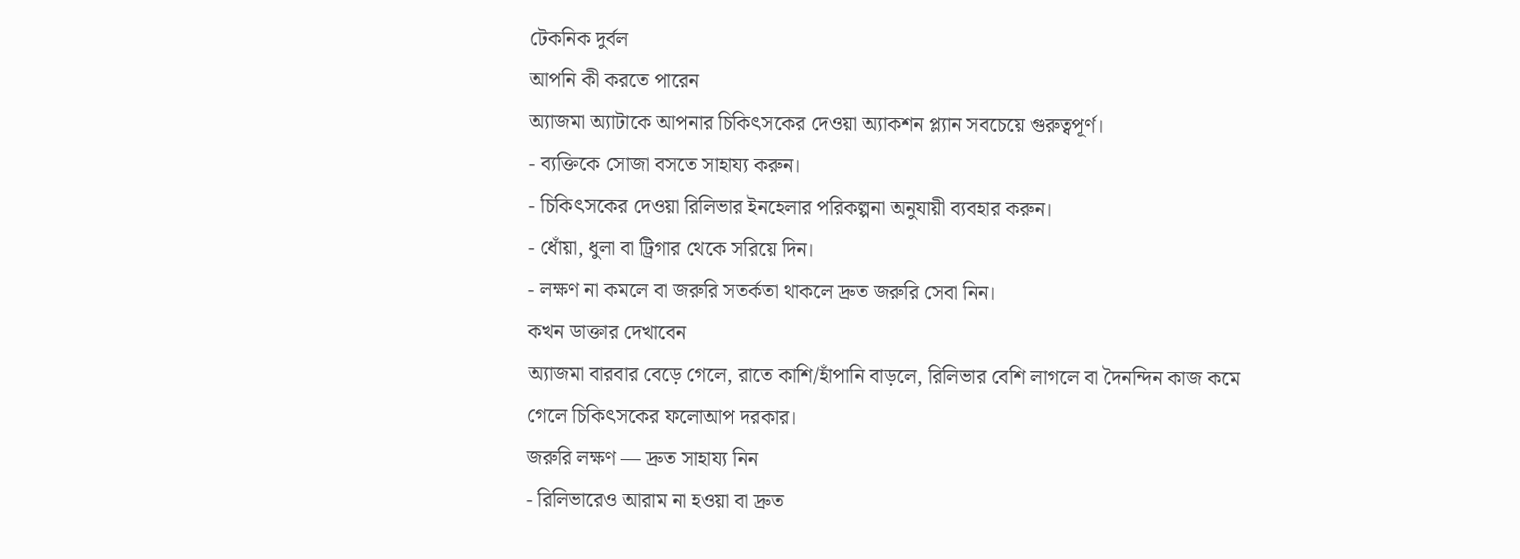টেকনিক দুর্বল
আপনি কী করতে পারেন
অ্যাজমা অ্যাটাকে আপনার চিকিৎসকের দেওয়া অ্যাকশন প্ল্যান সবচেয়ে গুরুত্বপূর্ণ।
- ব্যক্তিকে সোজা বসতে সাহায্য করুন।
- চিকিৎসকের দেওয়া রিলিভার ইনহেলার পরিকল্পনা অনুযায়ী ব্যবহার করুন।
- ধোঁয়া, ধুলা বা ট্রিগার থেকে সরিয়ে দিন।
- লক্ষণ না কমলে বা জরুরি সতর্কতা থাকলে দ্রুত জরুরি সেবা নিন।
কখন ডাক্তার দেখাবেন
অ্যাজমা বারবার বেড়ে গেলে, রাতে কাশি/হাঁপানি বাড়লে, রিলিভার বেশি লাগলে বা দৈনন্দিন কাজ কমে গেলে চিকিৎসকের ফলোআপ দরকার।
জরুরি লক্ষণ — দ্রুত সাহায্য নিন
- রিলিভারেও আরাম না হওয়া বা দ্রুত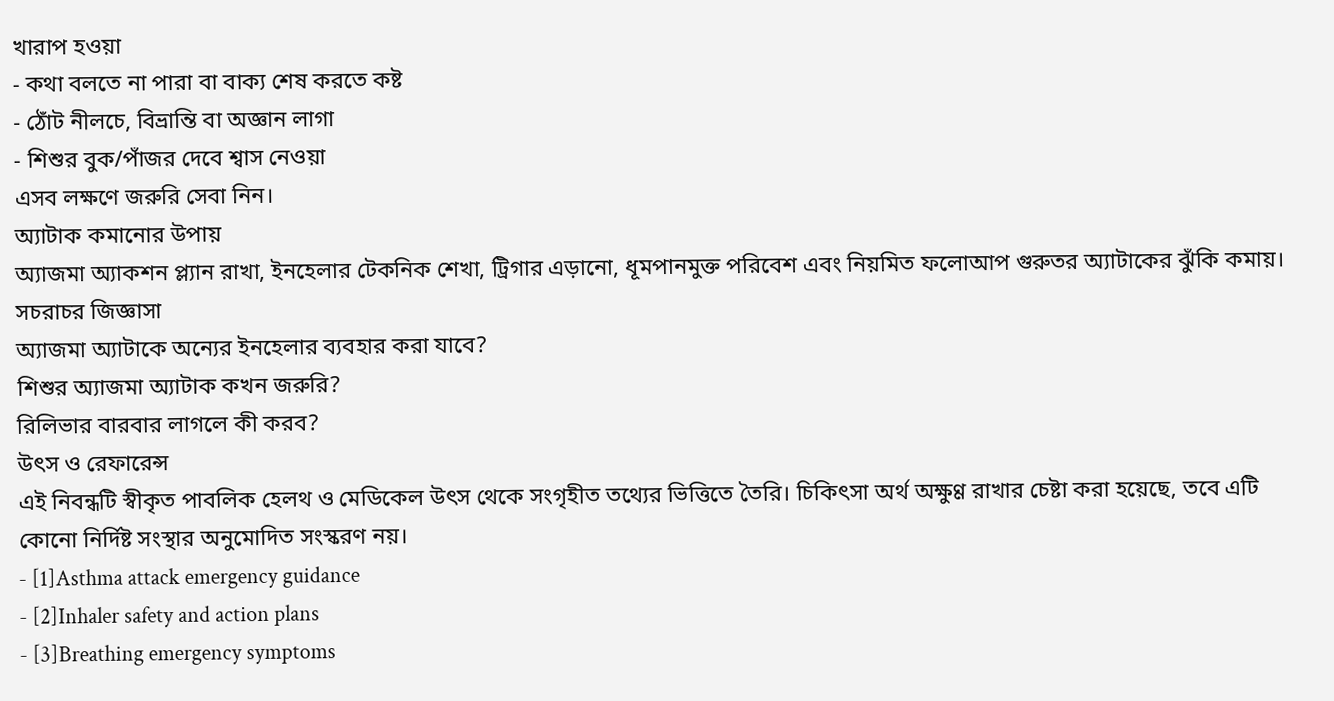খারাপ হওয়া
- কথা বলতে না পারা বা বাক্য শেষ করতে কষ্ট
- ঠোঁট নীলচে, বিভ্রান্তি বা অজ্ঞান লাগা
- শিশুর বুক/পাঁজর দেবে শ্বাস নেওয়া
এসব লক্ষণে জরুরি সেবা নিন।
অ্যাটাক কমানোর উপায়
অ্যাজমা অ্যাকশন প্ল্যান রাখা, ইনহেলার টেকনিক শেখা, ট্রিগার এড়ানো, ধূমপানমুক্ত পরিবেশ এবং নিয়মিত ফলোআপ গুরুতর অ্যাটাকের ঝুঁকি কমায়।
সচরাচর জিজ্ঞাসা
অ্যাজমা অ্যাটাকে অন্যের ইনহেলার ব্যবহার করা যাবে?
শিশুর অ্যাজমা অ্যাটাক কখন জরুরি?
রিলিভার বারবার লাগলে কী করব?
উৎস ও রেফারেন্স
এই নিবন্ধটি স্বীকৃত পাবলিক হেলথ ও মেডিকেল উৎস থেকে সংগৃহীত তথ্যের ভিত্তিতে তৈরি। চিকিৎসা অর্থ অক্ষুণ্ণ রাখার চেষ্টা করা হয়েছে, তবে এটি কোনো নির্দিষ্ট সংস্থার অনুমোদিত সংস্করণ নয়।
- [1]Asthma attack emergency guidance
- [2]Inhaler safety and action plans
- [3]Breathing emergency symptoms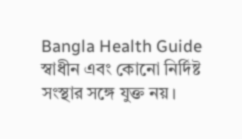Bangla Health Guide স্বাধীন এবং কোনো নির্দিষ্ট সংস্থার সঙ্গে যুক্ত নয়।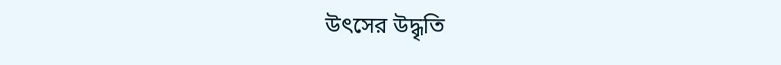উৎসের উদ্ধৃতি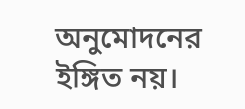অনুমোদনের ইঙ্গিত নয়।